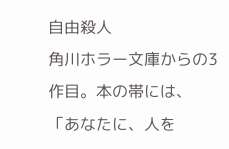自由殺人
角川ホラー文庫からの3作目。本の帯には、「あなたに、人を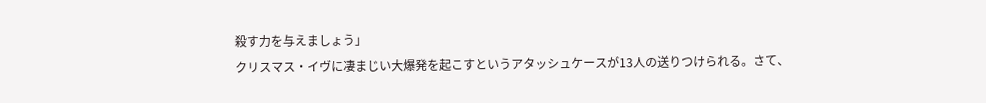殺す力を与えましょう」
クリスマス・イヴに凄まじい大爆発を起こすというアタッシュケースが13人の送りつけられる。さて、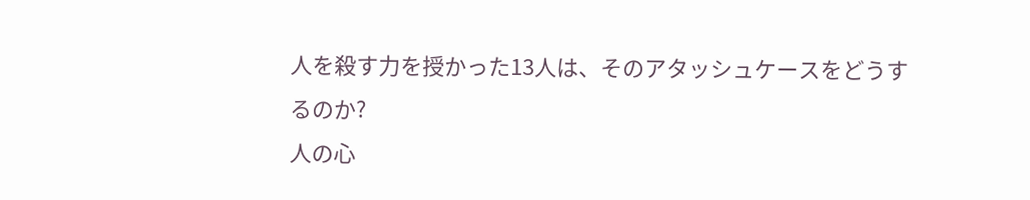人を殺す力を授かった13人は、そのアタッシュケースをどうするのか?
人の心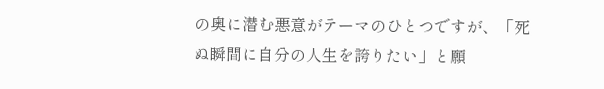の奥に潜む悪意がテーマのひとつですが、「死ぬ瞬間に自分の人生を誇りたい」と願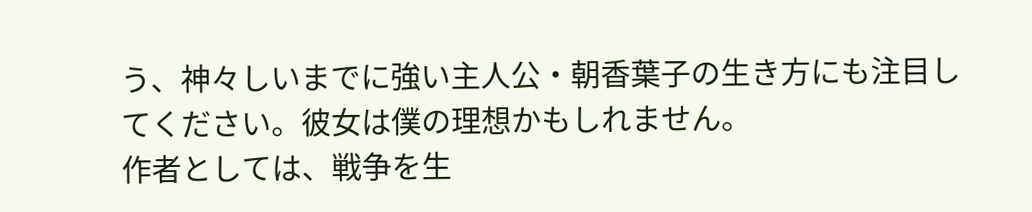う、神々しいまでに強い主人公・朝香葉子の生き方にも注目してください。彼女は僕の理想かもしれません。
作者としては、戦争を生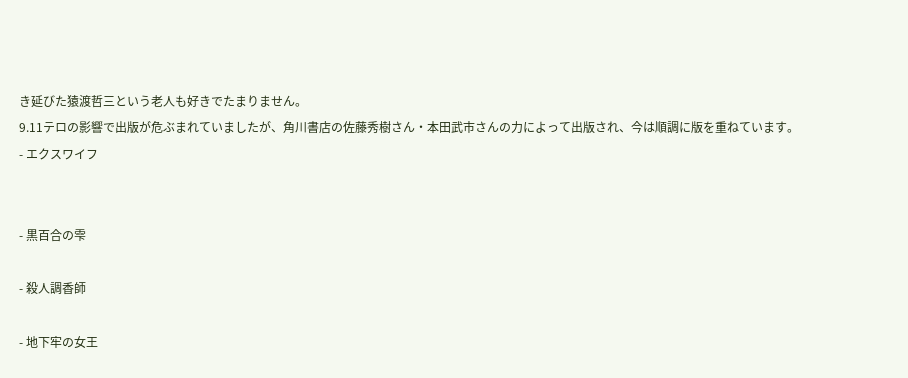き延びた猿渡哲三という老人も好きでたまりません。
9.11テロの影響で出版が危ぶまれていましたが、角川書店の佐藤秀樹さん・本田武市さんの力によって出版され、今は順調に版を重ねています。
- エクスワイフ


- 黒百合の雫

- 殺人調香師

- 地下牢の女王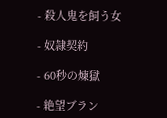- 殺人鬼を飼う女

- 奴隷契約

- 60秒の煉獄

- 絶望ブラン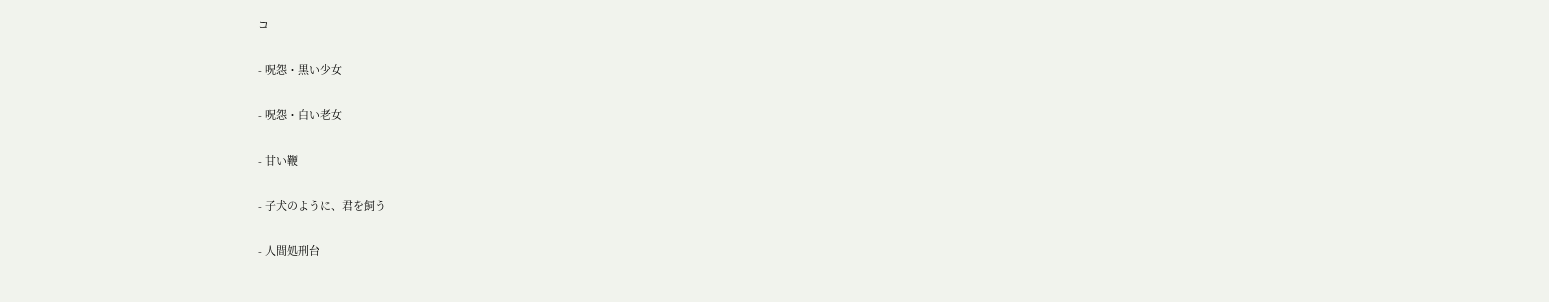コ

- 呪怨・黒い少女

- 呪怨・白い老女

- 甘い鞭

- 子犬のように、君を飼う

- 人間処刑台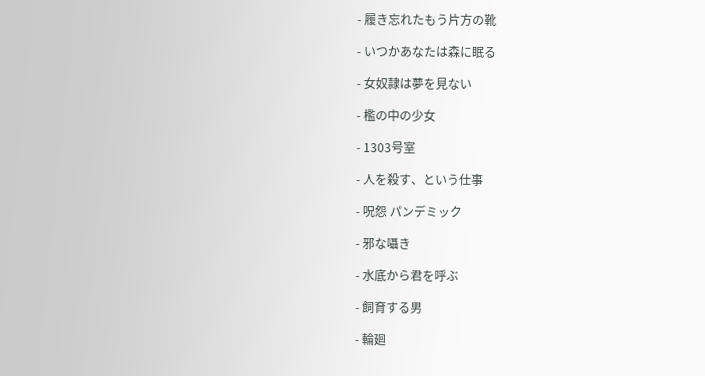- 履き忘れたもう片方の靴

- いつかあなたは森に眠る

- 女奴隷は夢を見ない

- 檻の中の少女

- 1303号室

- 人を殺す、という仕事

- 呪怨 パンデミック

- 邪な囁き

- 水底から君を呼ぶ

- 飼育する男

- 輪廻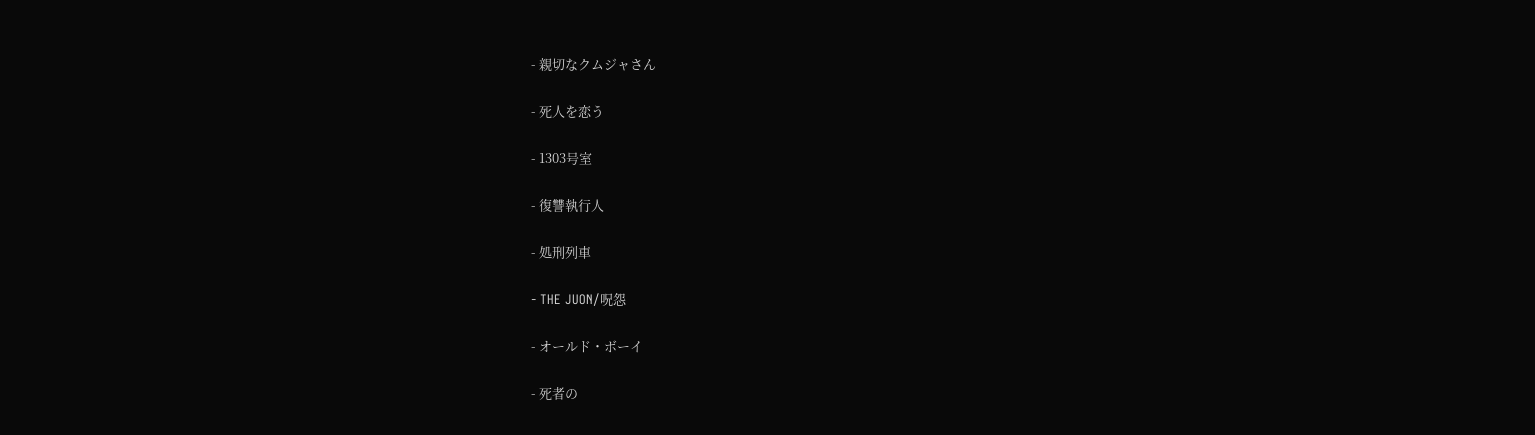- 親切なクムジャさん

- 死人を恋う

- 1303号室

- 復讐執行人

- 処刑列車

- THE JUON/呪怨

- オールド・ボーイ

- 死者の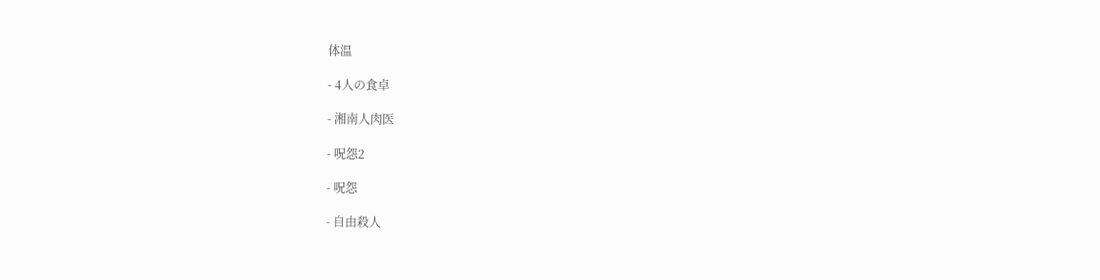体温

- 4人の食卓

- 湘南人肉医

- 呪怨2

- 呪怨

- 自由殺人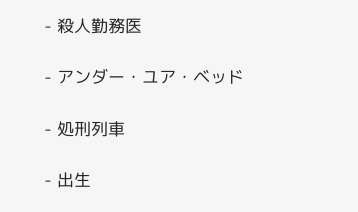- 殺人勤務医

- アンダー・ユア・ベッド

- 処刑列車

- 出生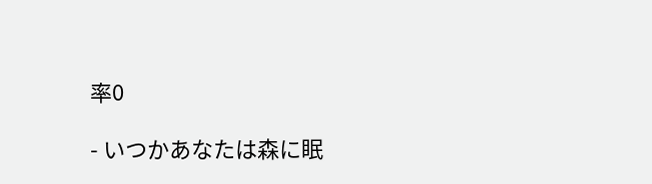率0

- いつかあなたは森に眠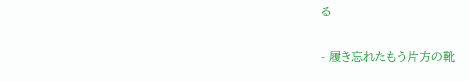る

- 履き忘れたもう片方の靴